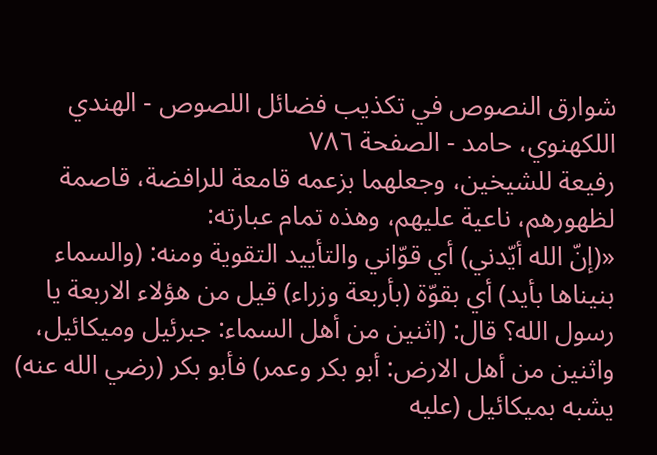شوارق النصوص في تكذيب فضائل اللصوص - الهندي اللكهنوي، حامد - الصفحة ٧٨٦
رفيعة للشيخين، وجعلهما بزعمه قامعة للرافضة، قاصمة لظهورهم، ناعية عليهم، وهذه تمام عبارته:
«(إنّ الله أيّدني) أي قوّاني والتأييد التقوية ومنه: (والسماء بنيناها بأيد) أي بقوّة (بأربعة وزراء) قيل من هؤلاء الاربعة يا رسول الله؟ قال: (اثنين من أهل السماء: جبرئيل وميكائيل، واثنين من أهل الارض: أبو بكر وعمر) فأبو بكر (رضي الله عنه) يشبه بميكائيل (عليه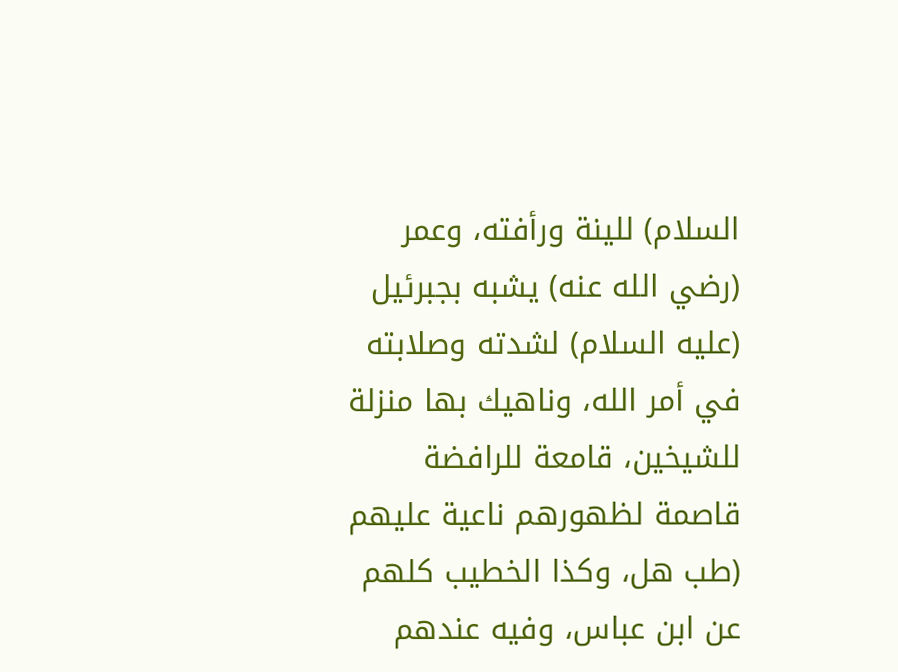السلام) للينة ورأفته، وعمر (رضي الله عنه) يشبه بجبرئيل (عليه السلام) لشدته وصلابته في أمر الله، وناهيك بها منزلة للشيخين، قامعة للرافضة قاصمة لظهورهم ناعية عليهم (طب هل، وكذا الخطيب كلهم عن ابن عباس، وفيه عندهم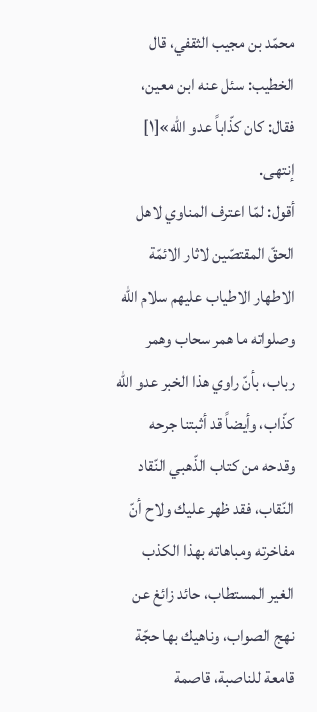محمّد بن مجيب الثقفي، قال الخطيب: سئل عنه ابن معين، فقال: كان كذّاباً عدو الله»[١] إنتهى.
أقول: لمّا اعترف المناوي لاهل الحقّ المقتصّين لاثار الائمّة الاطهار الاطياب عليهم سلام الله وصلواته ما همر سحاب وهمر رباب، بأنّ راوي هذا الخبر عدو الله كذّاب، وأيضاً قد أثبتنا جرحه وقدحه من كتاب الذّهبي النّقاد النّقاب، فقد ظهر عليك ولاح أنّ مفاخرته ومباهاته بهذا الكذب الغير المستطاب، حائد زائغ عن نهج الصواب، وناهيك بها حجّة قامعة للناصبة، قاصمة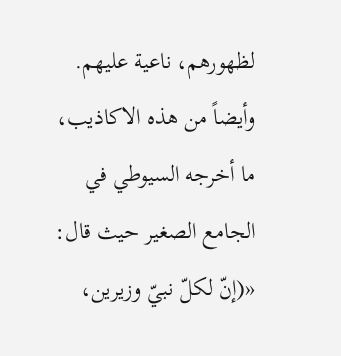لظهورهم، ناعية عليهم.
وأيضاً من هذه الاكاذيب، ما أخرجه السيوطي في الجامع الصغير حيث قال:
«(إنّ لكلّ نبيّ وزيرين،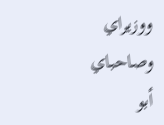ووزيراي وصاحباي أبو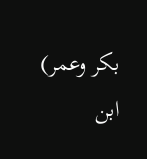بكر وعمر) ابن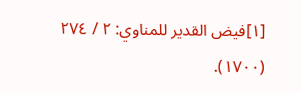[١]فيض القدير للمناوي: ٢ / ٢٧٤ (١٧٠٠).